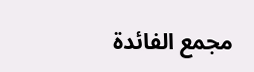مجمع الفائدة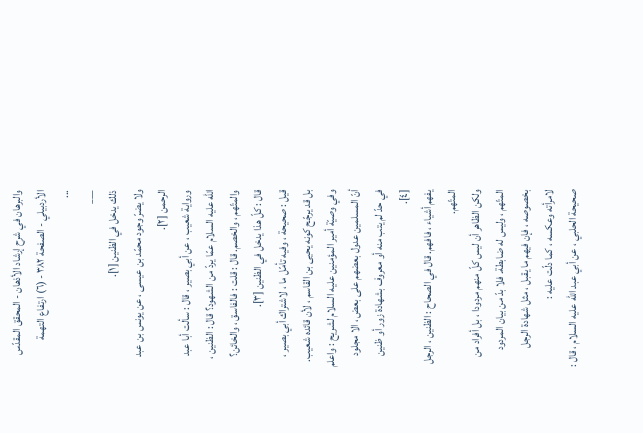والبرهان في شرح إرشاد الأذهان - المحقق المقدّس الأردبيلي - الصفحة ٣٨٢ - (٦) ارتفاع التهمة
...
___
ذلك يدخل في الظنين [١].
ولا يضرّ وجود محمّد بن عيسى ، عن يونس بن عبد الرحمن [٢].
ورواية شعيب ، عن أبي بصير ، قال : سألت أبا عبد الله عليه السلام عمّا يردّ من الشهود؟ قال : الظنين ، والمتّهم ، والخصم. قال : قلت : فالفاسق ، والخائن؟ قال : كلّ هذا يدخل في الظنين [٣].
قيل : صحيحة ، وفيه تأمّل ما ، لاشتراك أبي بصير ، بل قد يرجّح كونه يحيى بن القاسم ، لأن قائده شعيب.
وفي وصيّة أمير المؤمنين عليه السلام لشريح : واعلم أنّ المسلمين عدول بعضهم على بعض ، الا مجلود في حدّ لم يتب منه أو معروف بشهادة زور أو ظنين [٤].
يفهم أشياء ، فافهم. قال في الصحاح : الظنين ، الرجل المتّهم.
ولكن الظاهر أن ليس كلّ منهم مردودا ، بل أفراد من المتّهم ، وليس له ضابطة. فلا بدّ من بيان المردود بخصوصه ، فإن فيهم ما يقبل ، مثل شهادة الرجل لامرأته وعكسه ، كما دلّت عليه :
صحيحة الحلبي ، عن أبي عبد الله عليه السلام ، قال :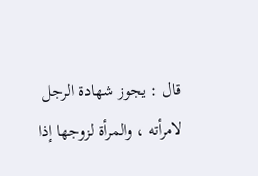قال : يجوز شهادة الرجل لامرأته ، والمرأة لزوجها إذا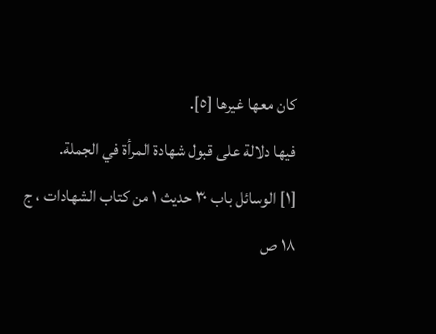كان معها غيرها [٥].
فيها دلالة على قبول شهادة المرأة في الجملة.
[١] الوسائل باب ٣٠ حديث ١ من كتاب الشهادات ، ج ١٨ ص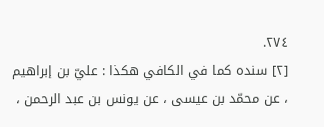٢٧٤.
[٢] سنده كما في الكافي هكذا : عليّ بن إبراهيم ، عن محمّد بن عيسى ، عن يونس بن عبد الرحمن ،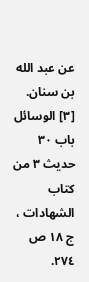عن عبد الله بن سنان.
[٣] الوسائل باب ٣٠ حديث ٣ من كتاب الشهادات ، ج ١٨ ص ٢٧٤.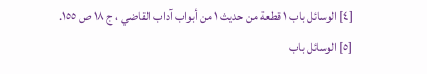[٤] الوسائل باب ١ قطعة من حديث ١ من أبواب آداب القاضي ، ج ١٨ ص ١٥٥.
[٥] الوسائل باب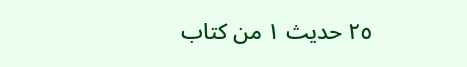٢٥ حديث ١ من كتاب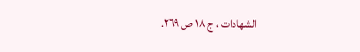الشهادات ، ج ١٨ ص ٢٦٩.